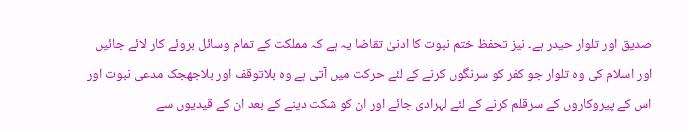صدیق اور تلوار حیدر ہے۔ نیز تحفظ ختم نبوت کا ادنیٰ تقاضا یہ ہے کہ مملکت کے تمام وسائل بروئے کار لائے جائیں اور اسلام کی وہ تلوار جو کفر کو سرنگوں کرنے کے لئے حرکت میں آتی ہے وہ بلاتوقف اور بلاجھجک مدعی نبوت اور اس کے پیروکاروں کے سرقلم کرنے کے لئے لہرادی جائے اور ان کو شکت دینے کے بعد ان کے قیدیوں سے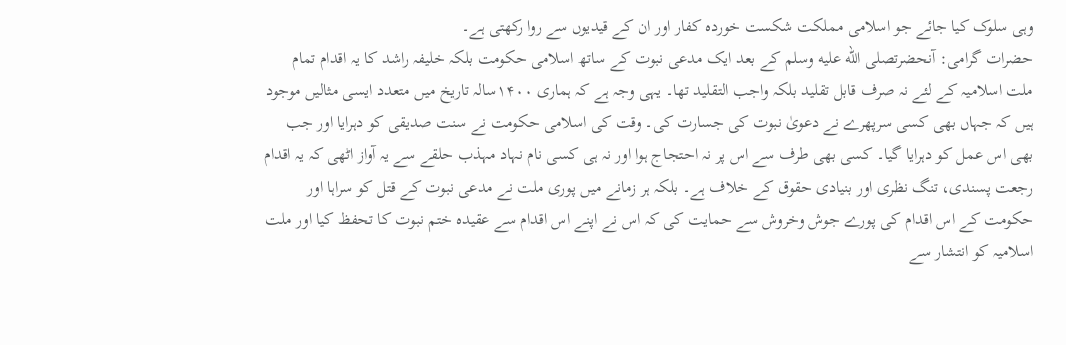وہی سلوک کیا جائے جو اسلامی مملکت شکست خوردہ کفار اور ان کے قیدیوں سے روا رکھتی ہے۔
حضرات گرامی: آنحضرتصلى الله عليه وسلم کے بعد ایک مدعی نبوت کے ساتھ اسلامی حکومت بلکہ خلیفہ راشد کا یہ اقدام تمام ملت اسلامیہ کے لئے نہ صرف قابل تقلید بلکہ واجب التقلید تھا۔ یہی وجہ ہے کہ ہماری ۱۴۰۰سالہ تاریخ میں متعدد ایسی مثالیں موجود ہیں کہ جہاں بھی کسی سرپھرے نے دعویٰ نبوت کی جسارت کی۔ وقت کی اسلامی حکومت نے سنت صدیقی کو دہرایا اور جب بھی اس عمل کو دہرایا گیا۔ کسی بھی طرف سے اس پر نہ احتجاج ہوا اور نہ ہی کسی نام نہاد مہذب حلقے سے یہ آواز اٹھی کہ یہ اقدام رجعت پسندی، تنگ نظری اور بنیادی حقوق کے خلاف ہے۔ بلکہ ہر زمانے میں پوری ملت نے مدعی نبوت کے قتل کو سراہا اور حکومت کے اس اقدام کی پورے جوش وخروش سے حمایت کی کہ اس نے اپنے اس اقدام سے عقیدہ ختم نبوت کا تحفظ کیا اور ملت اسلامیہ کو انتشار سے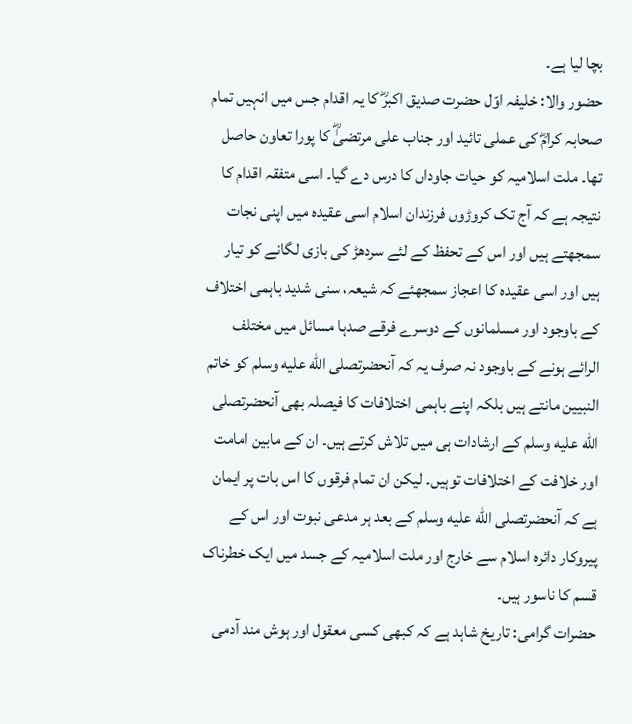بچا لیا ہے۔
حضور والا: خلیفہ اوّل حضرت صدیق اکبرؓ کا یہ اقدام جس میں انہیں تمام صحابہ کرامؓ کی عملی تائید اور جناب علی مرتضیٰؓ کا پورا تعاون حاصل تھا۔ ملت اسلامیہ کو حیات جاوداں کا درس دے گیا۔ اسی متفقہ اقدام کا نتیجہ ہے کہ آج تک کروڑوں فرزندان اسلام اسی عقیدہ میں اپنی نجات سمجھتے ہیں اور اس کے تحفظ کے لئے سردھڑ کی بازی لگانے کو تیار ہیں اور اسی عقیدہ کا اعجاز سمجھئے کہ شیعہ، سنی شدید باہمی اختلاف کے باوجود اور مسلمانوں کے دوسرے فرقے صدہا مسائل میں مختلف الرائے ہونے کے باوجود نہ صرف یہ کہ آنحضرتصلى الله عليه وسلم کو خاتم النبیین مانتے ہیں بلکہ اپنے باہمی اختلافات کا فیصلہ بھی آنحضرتصلى الله عليه وسلم کے ارشادات ہی میں تلاش کرتے ہیں۔ ان کے مابین امامت اور خلافت کے اختلافات توہیں۔ لیکن ان تمام فرقوں کا اس بات پر ایمان ہے کہ آنحضرتصلى الله عليه وسلم کے بعد ہر مدعی نبوت اور اس کے پیروکار دائرہ اسلام سے خارج اور ملت اسلامیہ کے جسد میں ایک خطرناک قسم کا ناسور ہیں۔
حضرات گرامی: تاریخ شاہد ہے کہ کبھی کسی معقول اور ہوش مند آدمی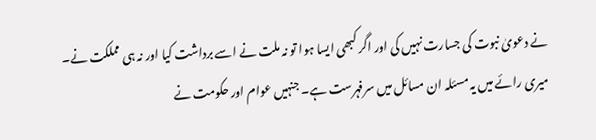نے دعویٰ نبوت کی جسارت نہیں کی اور اگر کبھی ایسا ہوا تو نہ ملت نے اسے برداشت کیا اور نہ ہی مملکت نے۔ میری رائے میں یہ مسئلہ ان مسائل میں سرفہرست ہے۔ جنہیں عوام اور حکومت نے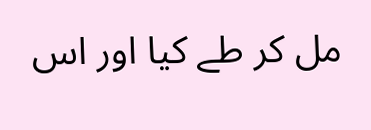مل کر طے کیا اور اس